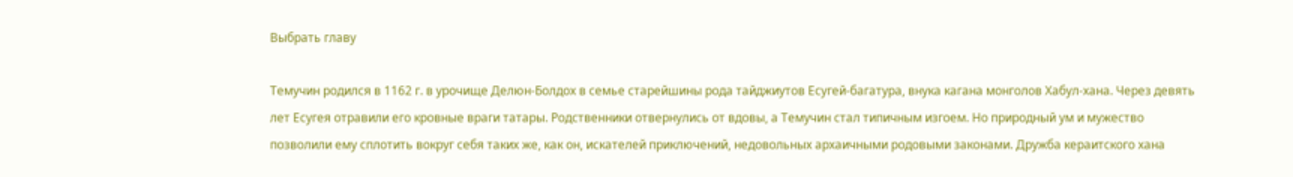Выбрать главу

Темучин родился в 1162 г. в урочище Делюн-Болдох в семье старейшины рода тайджиутов Есугей-багатура, внука кагана монголов Хабул-хана. Через девять лет Есугея отравили его кровные враги татары. Родственники отвернулись от вдовы, а Темучин стал типичным изгоем. Но природный ум и мужество позволили ему сплотить вокруг себя таких же, как он, искателей приключений, недовольных архаичными родовыми законами. Дружба кераитского хана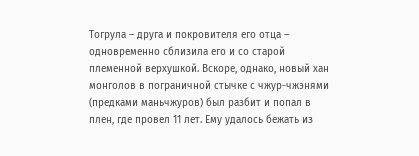Тогрула – друга и покровителя его отца – одновременно сблизила его и со старой племенной верхушкой. Вскоре, однако, новый хан монголов в пограничной стычке с чжур-чжэнями (предками маньчжуров) был разбит и попал в плен, где провел 11 лет. Ему удалось бежать из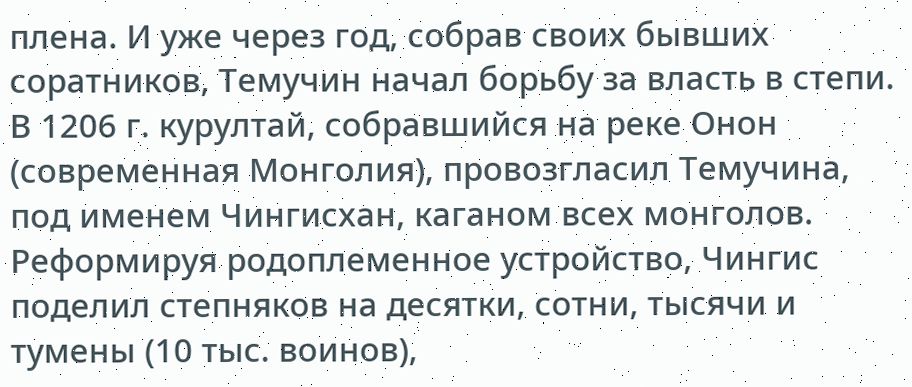плена. И уже через год, собрав своих бывших соратников, Темучин начал борьбу за власть в степи. В 1206 г. курултай, собравшийся на реке Онон (современная Монголия), провозгласил Темучина, под именем Чингисхан, каганом всех монголов. Реформируя родоплеменное устройство, Чингис поделил степняков на десятки, сотни, тысячи и тумены (10 тыс. воинов),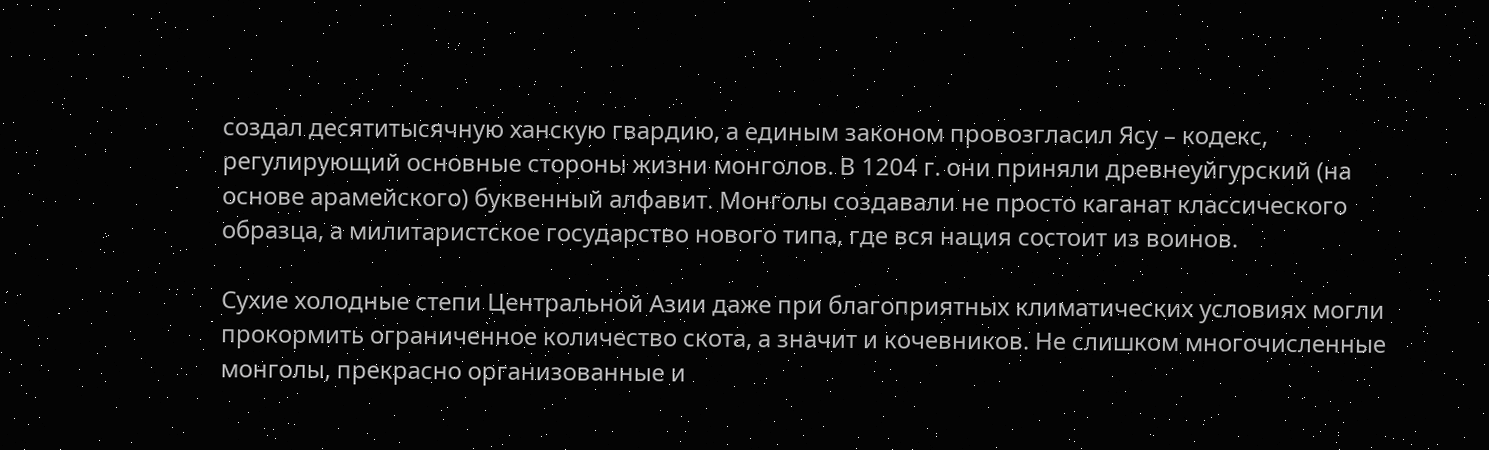создал десятитысячную ханскую гвардию, а единым законом провозгласил Ясу – кодекс, регулирующий основные стороны жизни монголов. В 1204 г. они приняли древнеуйгурский (на основе арамейского) буквенный алфавит. Монголы создавали не просто каганат классического образца, а милитаристское государство нового типа, где вся нация состоит из воинов.

Сухие холодные степи Центральной Азии даже при благоприятных климатических условиях могли прокормить ограниченное количество скота, а значит и кочевников. Не слишком многочисленные монголы, прекрасно организованные и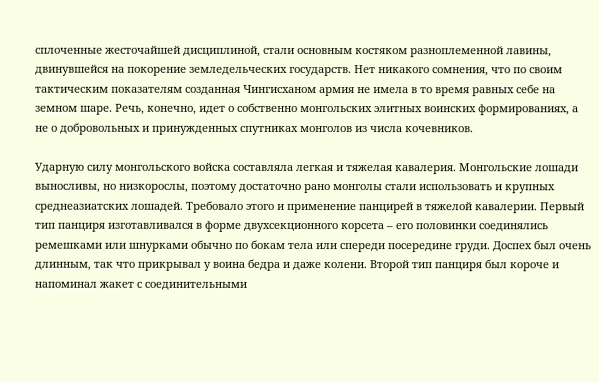сплоченные жесточайшей дисциплиной, стали основным костяком разноплеменной лавины, двинувшейся на покорение земледельческих государств. Нет никакого сомнения, что по своим тактическим показателям созданная Чингисханом армия не имела в то время равных себе на земном шаре. Речь, конечно, идет о собственно монгольских элитных воинских формированиях, а не о добровольных и принужденных спутниках монголов из числа кочевников.

Ударную силу монгольского войска составляла легкая и тяжелая кавалерия. Монгольские лошади выносливы, но низкорослы, поэтому достаточно рано монголы стали использовать и крупных среднеазиатских лошадей. Требовало этого и применение панцирей в тяжелой кавалерии. Первый тип панциря изготавливался в форме двухсекционного корсета – его половинки соединялись ремешками или шнурками обычно по бокам тела или спереди посередине груди. Доспех был очень длинным, так что прикрывал у воина бедра и даже колени. Второй тип панциря был короче и напоминал жакет с соединительными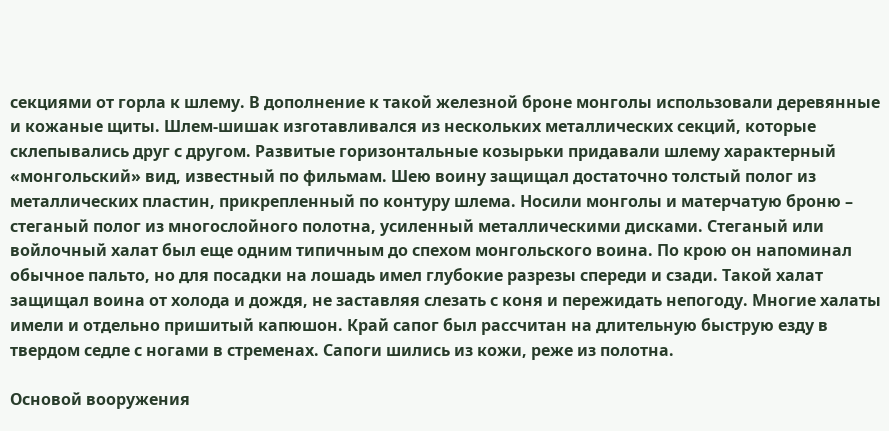секциями от горла к шлему. В дополнение к такой железной броне монголы использовали деревянные и кожаные щиты. Шлем-шишак изготавливался из нескольких металлических секций, которые склепывались друг с другом. Развитые горизонтальные козырьки придавали шлему характерный «монгольский» вид, известный по фильмам. Шею воину защищал достаточно толстый полог из металлических пластин, прикрепленный по контуру шлема. Носили монголы и матерчатую броню – стеганый полог из многослойного полотна, усиленный металлическими дисками. Стеганый или войлочный халат был еще одним типичным до спехом монгольского воина. По крою он напоминал обычное пальто, но для посадки на лошадь имел глубокие разрезы спереди и сзади. Такой халат защищал воина от холода и дождя, не заставляя слезать с коня и пережидать непогоду. Многие халаты имели и отдельно пришитый капюшон. Край сапог был рассчитан на длительную быструю езду в твердом седле с ногами в стременах. Сапоги шились из кожи, реже из полотна.

Основой вооружения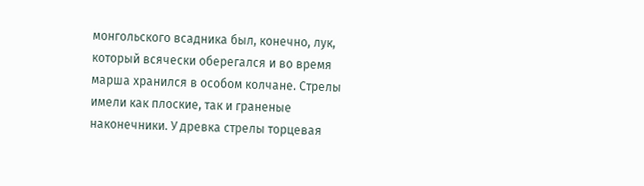монгольского всадника был, конечно, лук, который всячески оберегался и во время марша хранился в особом колчане. Стрелы имели как плоские, так и граненые наконечники. У древка стрелы торцевая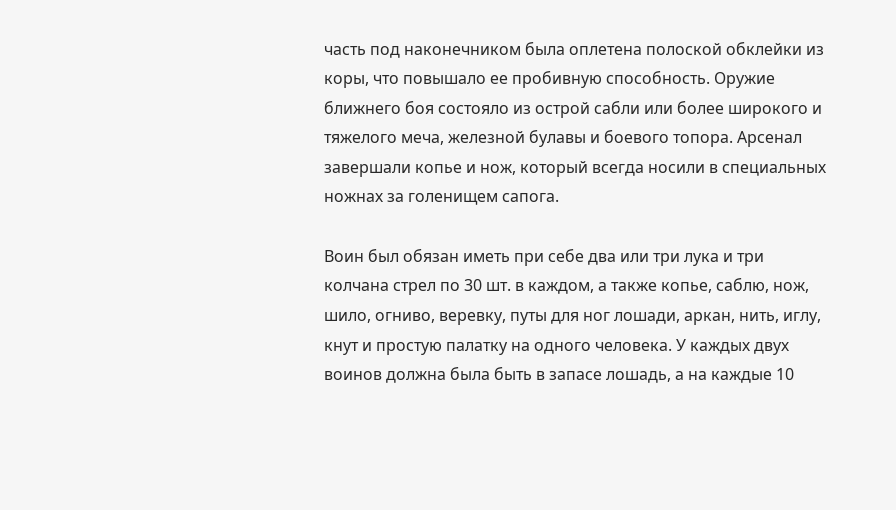часть под наконечником была оплетена полоской обклейки из коры, что повышало ее пробивную способность. Оружие ближнего боя состояло из острой сабли или более широкого и тяжелого меча, железной булавы и боевого топора. Арсенал завершали копье и нож, который всегда носили в специальных ножнах за голенищем сапога.

Воин был обязан иметь при себе два или три лука и три колчана стрел по 30 шт. в каждом, а также копье, саблю, нож, шило, огниво, веревку, путы для ног лошади, аркан, нить, иглу, кнут и простую палатку на одного человека. У каждых двух воинов должна была быть в запасе лошадь, а на каждые 10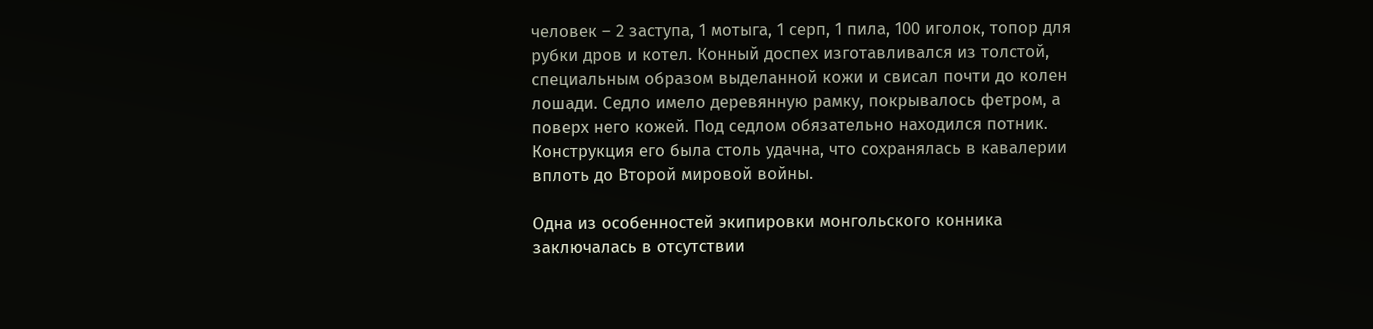человек – 2 заступа, 1 мотыга, 1 серп, 1 пила, 100 иголок, топор для рубки дров и котел. Конный доспех изготавливался из толстой, специальным образом выделанной кожи и свисал почти до колен лошади. Седло имело деревянную рамку, покрывалось фетром, а поверх него кожей. Под седлом обязательно находился потник. Конструкция его была столь удачна, что сохранялась в кавалерии вплоть до Второй мировой войны.

Одна из особенностей экипировки монгольского конника заключалась в отсутствии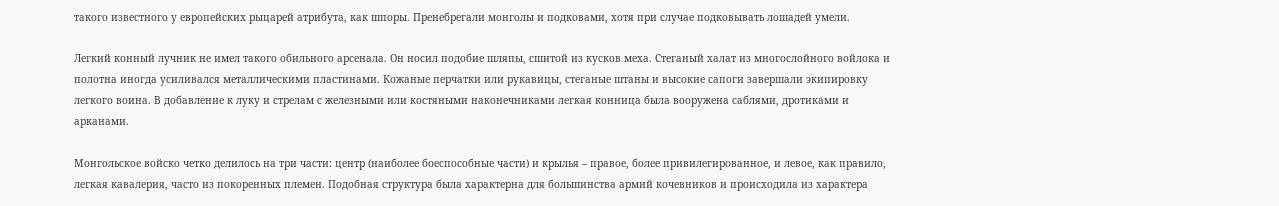такого известного у европейских рыцарей атрибута, как шпоры. Пренебрегали монголы и подковами, хотя при случае подковывать лошадей умели.

Легкий конный лучник не имел такого обильного арсенала. Он носил подобие шляпы, сшитой из кусков меха. Стеганый халат из многослойного войлока и полотна иногда усиливался металлическими пластинами. Кожаные перчатки или рукавицы, стеганые штаны и высокие сапоги завершали экипировку легкого воина. В добавление к луку и стрелам с железными или костяными наконечниками легкая конница была вооружена саблями, дротиками и арканами.

Монгольское войско четко делилось на три части: центр (наиболее боеспособные части) и крылья – правое, более привилегированное, и левое, как правило, легкая кавалерия, часто из покоренных племен. Подобная структура была характерна для большинства армий кочевников и происходила из характера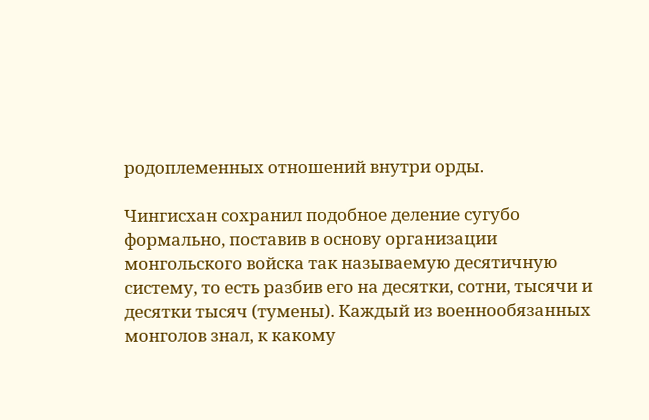родоплеменных отношений внутри орды.

Чингисхан сохранил подобное деление сугубо формально, поставив в основу организации монгольского войска так называемую десятичную систему, то есть разбив его на десятки, сотни, тысячи и десятки тысяч (тумены). Каждый из военнообязанных монголов знал, к какому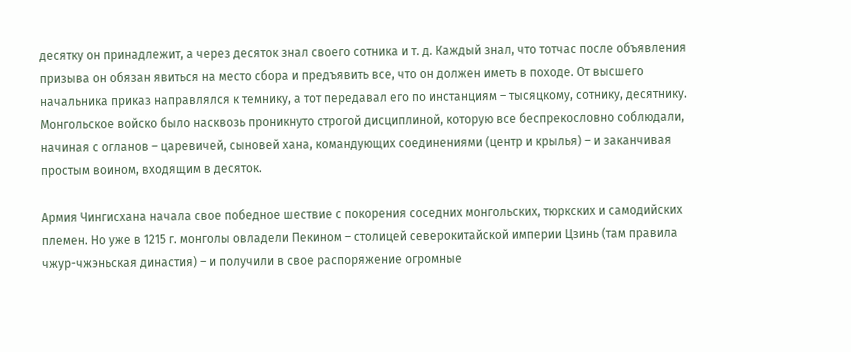десятку он принадлежит, а через десяток знал своего сотника и т. д. Каждый знал, что тотчас после объявления призыва он обязан явиться на место сбора и предъявить все, что он должен иметь в походе. От высшего начальника приказ направлялся к темнику, а тот передавал его по инстанциям – тысяцкому, сотнику, десятнику. Монгольское войско было насквозь проникнуто строгой дисциплиной, которую все беспрекословно соблюдали, начиная с огланов – царевичей, сыновей хана, командующих соединениями (центр и крылья) – и заканчивая простым воином, входящим в десяток.

Армия Чингисхана начала свое победное шествие с покорения соседних монгольских, тюркских и самодийских племен. Но уже в 1215 г. монголы овладели Пекином – столицей северокитайской империи Цзинь (там правила чжур-чжэньская династия) – и получили в свое распоряжение огромные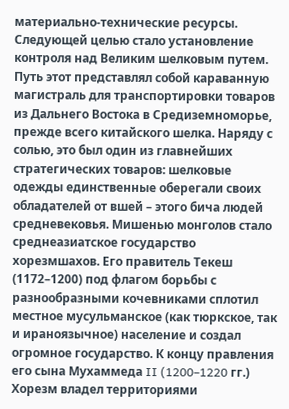материально-технические ресурсы. Следующей целью стало установление контроля над Великим шелковым путем. Путь этот представлял собой караванную магистраль для транспортировки товаров из Дальнего Востока в Средиземноморье, прежде всего китайского шелка. Наряду с солью, это был один из главнейших стратегических товаров: шелковые одежды единственные оберегали своих обладателей от вшей – этого бича людей средневековья. Мишенью монголов стало среднеазиатское государство хорезмшахов. Его правитель Текеш (1172–1200) под флагом борьбы с разнообразными кочевниками сплотил местное мусульманское (как тюркское, так и ираноязычное) население и создал огромное государство. К концу правления его сына Мухаммеда II (1200–1220 гг.) Хорезм владел территориями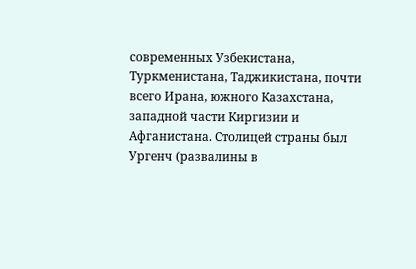современных Узбекистана, Туркменистана, Таджикистана, почти всего Ирана, южного Казахстана, западной части Киргизии и Афганистана. Столицей страны был Ургенч (развалины в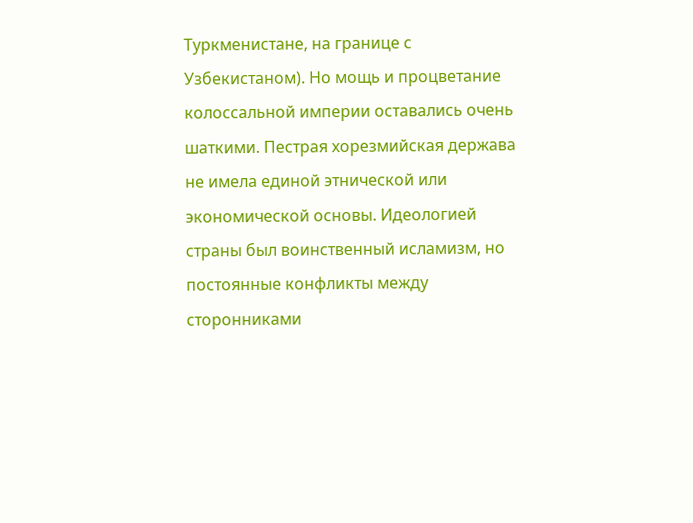Туркменистане, на границе с Узбекистаном). Но мощь и процветание колоссальной империи оставались очень шаткими. Пестрая хорезмийская держава не имела единой этнической или экономической основы. Идеологией страны был воинственный исламизм, но постоянные конфликты между сторонниками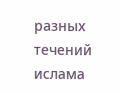разных течений ислама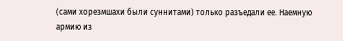(сами хорезмшахи были суннитами) только разъедали ее. Наемную армию из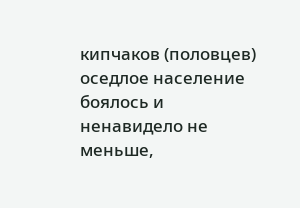кипчаков (половцев) оседлое население боялось и ненавидело не меньше,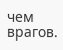чем врагов.